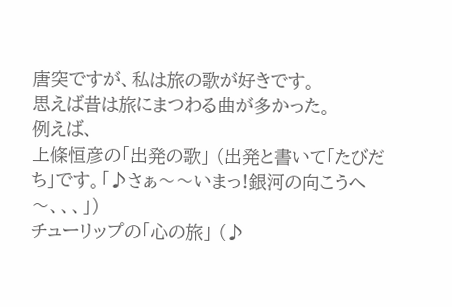唐突ですが、私は旅の歌が好きです。
思えば昔は旅にまつわる曲が多かった。
例えば、
上條恒彦の「出発の歌」 (出発と書いて「たびだち」です。「♪さぁ〜〜いまっ!銀河の向こうへ〜、、、」)
チューリップの「心の旅」 (♪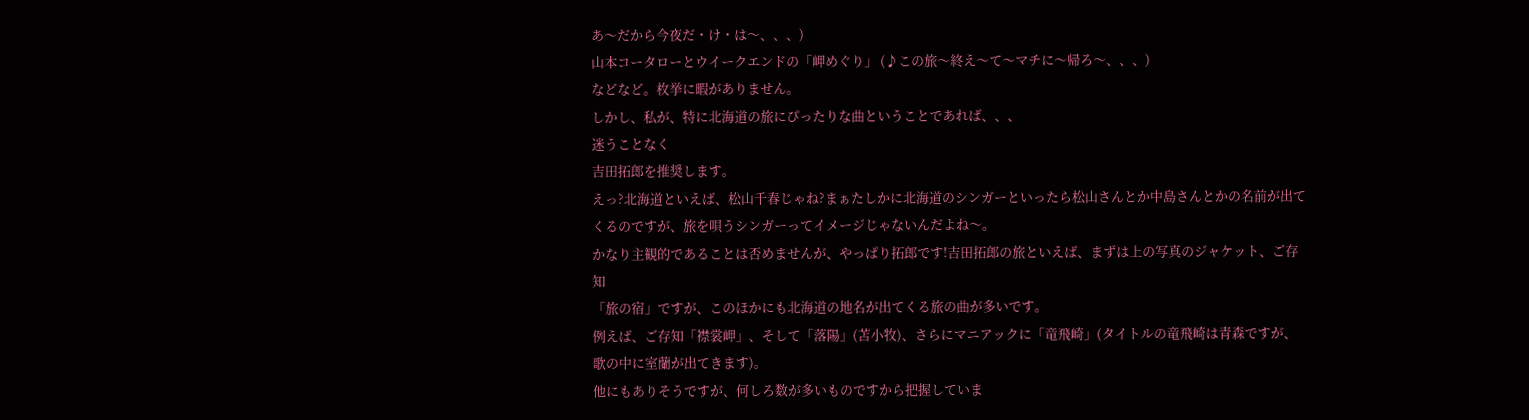あ〜だから今夜だ・け・は〜、、、)
山本コータローとウイークエンドの「岬めぐり」 (♪この旅〜終え〜て〜マチに〜帰ろ〜、、、)
などなど。枚挙に暇がありません。
しかし、私が、特に北海道の旅にぴったりな曲ということであれば、、、
迷うことなく
吉田拓郎を推奨します。
えっ?北海道といえば、松山千春じゃね?まぁたしかに北海道のシンガーといったら松山さんとか中島さんとかの名前が出てくるのですが、旅を唄うシンガーってイメージじゃないんだよね〜。
かなり主観的であることは否めませんが、やっぱり拓郎です!吉田拓郎の旅といえば、まずは上の写真のジャケット、ご存知
「旅の宿」ですが、このほかにも北海道の地名が出てくる旅の曲が多いです。
例えば、ご存知「襟裳岬」、そして「落陽」(苫小牧)、さらにマニアックに「竜飛崎」(タイトルの竜飛崎は青森ですが、歌の中に室蘭が出てきます)。
他にもありそうですが、何しろ数が多いものですから把握していま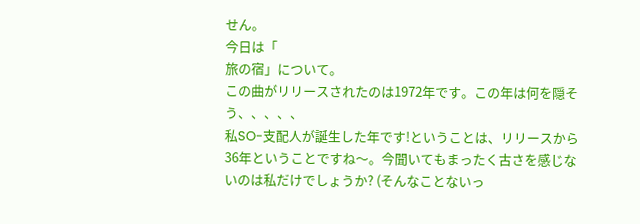せん。
今日は「
旅の宿」について。
この曲がリリースされたのは1972年です。この年は何を隠そう、、、、、
私SO-支配人が誕生した年です!ということは、リリースから36年ということですね〜。今聞いてもまったく古さを感じないのは私だけでしょうか? (そんなことないっ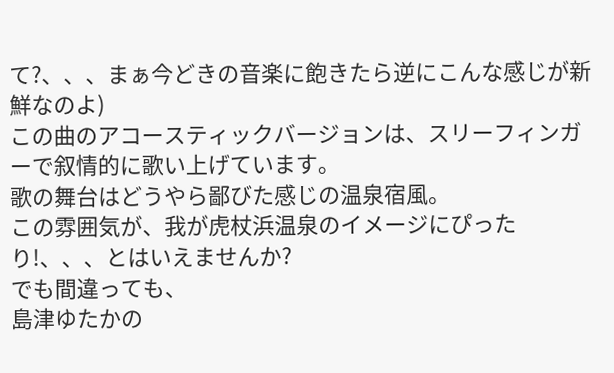て?、、、まぁ今どきの音楽に飽きたら逆にこんな感じが新鮮なのよ)
この曲のアコースティックバージョンは、スリーフィンガーで叙情的に歌い上げています。
歌の舞台はどうやら鄙びた感じの温泉宿風。
この雰囲気が、我が虎杖浜温泉のイメージにぴったり!、、、とはいえませんか?
でも間違っても、
島津ゆたかの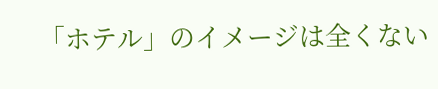「ホテル」のイメージは全くない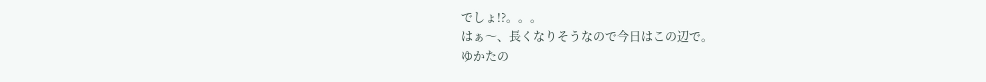でしょ!?。。。
はぁ〜、長くなりそうなので今日はこの辺で。
ゆかたの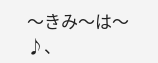〜きみ〜は〜♪、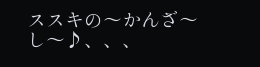ススキの〜かんざ〜し〜♪、、、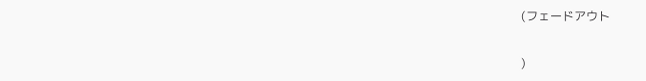(フェードアウト

)